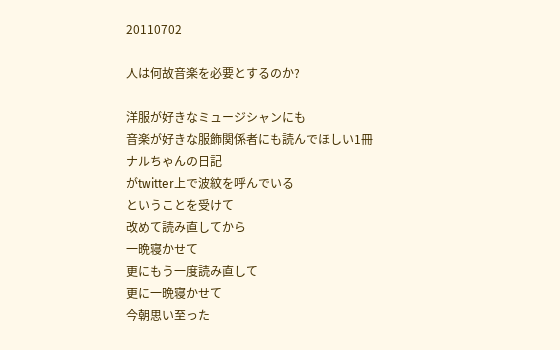20110702

人は何故音楽を必要とするのか?

洋服が好きなミュージシャンにも
音楽が好きな服飾関係者にも読んでほしい1冊
ナルちゃんの日記
がtwitter上で波紋を呼んでいる
ということを受けて
改めて読み直してから
一晩寝かせて
更にもう一度読み直して
更に一晩寝かせて
今朝思い至った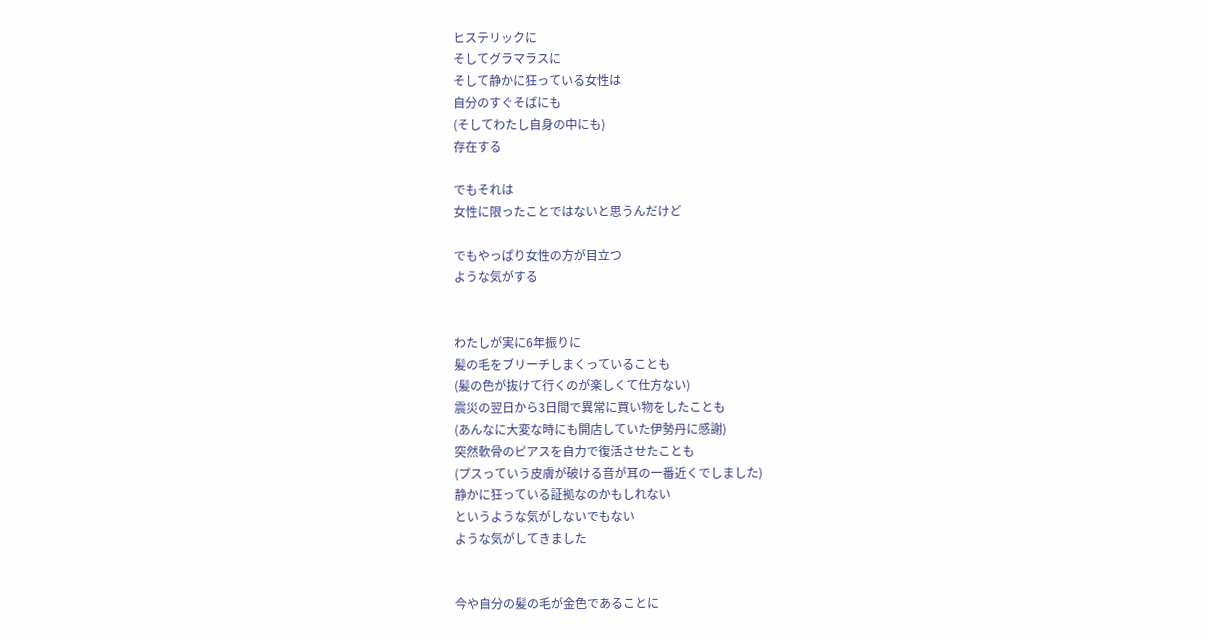ヒステリックに
そしてグラマラスに
そして静かに狂っている女性は
自分のすぐそばにも
(そしてわたし自身の中にも)
存在する

でもそれは
女性に限ったことではないと思うんだけど

でもやっぱり女性の方が目立つ
ような気がする


わたしが実に6年振りに
髪の毛をブリーチしまくっていることも
(髪の色が抜けて行くのが楽しくて仕方ない)
震災の翌日から3日間で異常に買い物をしたことも
(あんなに大変な時にも開店していた伊勢丹に感謝)
突然軟骨のピアスを自力で復活させたことも
(プスっていう皮膚が破ける音が耳の一番近くでしました)
静かに狂っている証拠なのかもしれない
というような気がしないでもない
ような気がしてきました


今や自分の髪の毛が金色であることに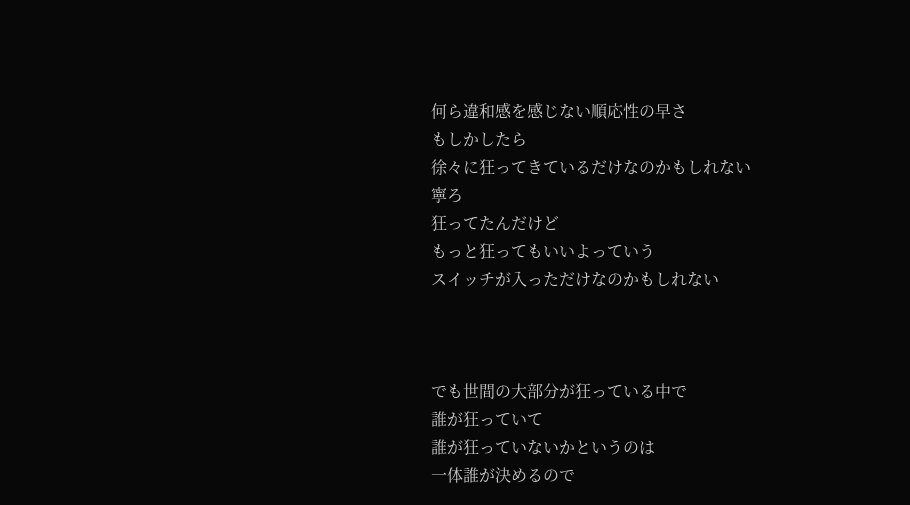何ら違和感を感じない順応性の早さ
もしかしたら
徐々に狂ってきているだけなのかもしれない
寧ろ
狂ってたんだけど
もっと狂ってもいいよっていう
スイッチが入っただけなのかもしれない



でも世間の大部分が狂っている中で
誰が狂っていて
誰が狂っていないかというのは
一体誰が決めるので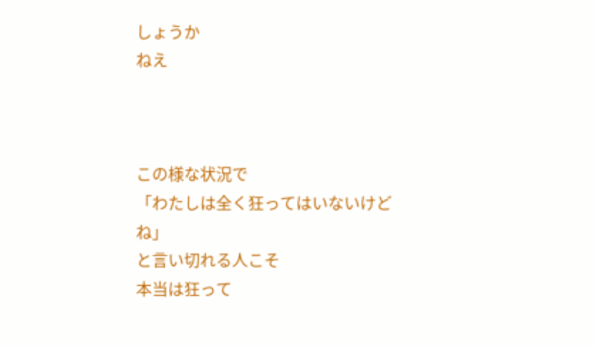しょうか
ねえ



この様な状況で
「わたしは全く狂ってはいないけどね」
と言い切れる人こそ
本当は狂って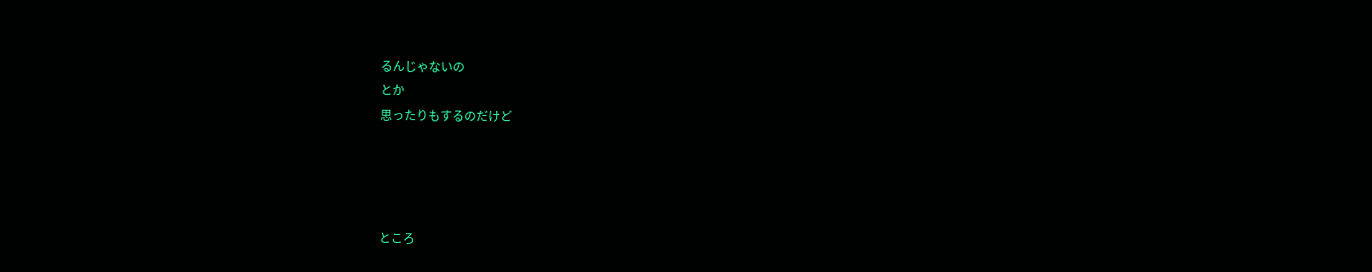るんじゃないの
とか
思ったりもするのだけど




ところ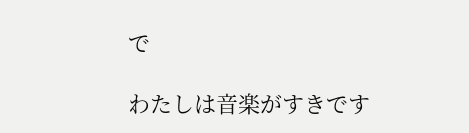で

わたしは音楽がすきです